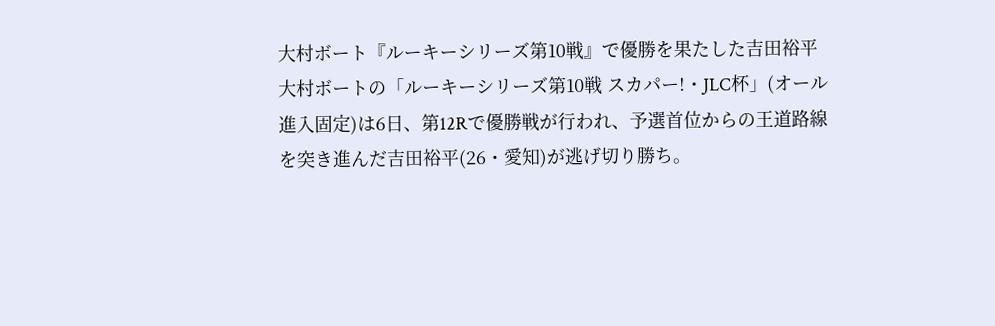大村ボート『ルーキーシリーズ第10戦』で優勝を果たした吉田裕平 大村ボートの「ルーキーシリーズ第10戦 スカパー!・JLC杯」(オール進入固定)は6日、第12Rで優勝戦が行われ、予選首位からの王道路線を突き進んだ吉田裕平(26・愛知)が逃げ切り勝ち。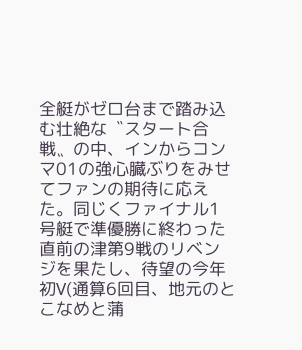全艇がゼロ台まで踏み込む壮絶な〝スタート合戦〟の中、インからコンマ01の強心臓ぶりをみせてファンの期待に応えた。同じくファイナル1号艇で準優勝に終わった直前の津第9戦のリベンジを果たし、待望の今年初V(通算6回目、地元のとこなめと蒲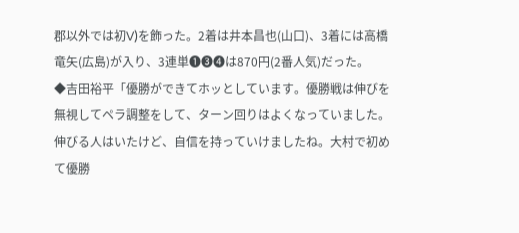郡以外では初V)を飾った。2着は井本昌也(山口)、3着には高橋竜矢(広島)が入り、3連単❶❸❹は870円(2番人気)だった。
◆吉田裕平「優勝ができてホッとしています。優勝戦は伸びを無視してペラ調整をして、ターン回りはよくなっていました。伸びる人はいたけど、自信を持っていけましたね。大村で初めて優勝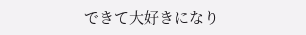できて大好きになり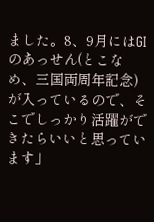ました。8、9月にはGⅠのあっせん(とこなめ、三国両周年記念)が入っているので、そこでしっかり活躍ができたらいいと思っています」